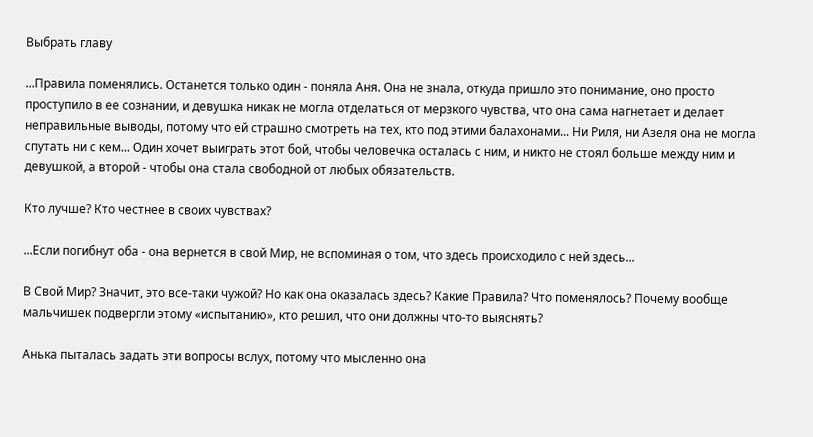Выбрать главу

...Правила поменялись. Останется только один - поняла Аня. Она не знала, откуда пришло это понимание, оно просто проступило в ее сознании, и девушка никак не могла отделаться от мерзкого чувства, что она сама нагнетает и делает неправильные выводы, потому что ей страшно смотреть на тех, кто под этими балахонами... Ни Риля, ни Азеля она не могла спутать ни с кем... Один хочет выиграть этот бой, чтобы человечка осталась с ним, и никто не стоял больше между ним и девушкой, а второй - чтобы она стала свободной от любых обязательств.

Кто лучше? Кто честнее в своих чувствах?

...Если погибнут оба - она вернется в свой Мир, не вспоминая о том, что здесь происходило с ней здесь...

В Свой Мир? Значит, это все-таки чужой? Но как она оказалась здесь? Какие Правила? Что поменялось? Почему вообще мальчишек подвергли этому «испытанию», кто решил, что они должны что-то выяснять?

Анька пыталась задать эти вопросы вслух, потому что мысленно она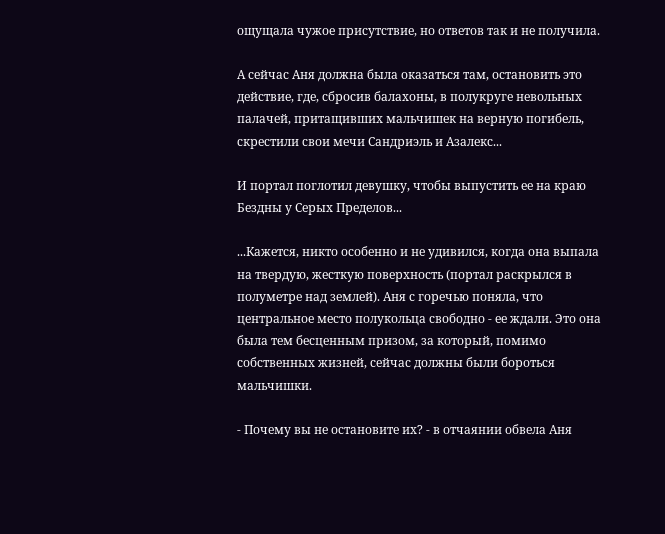ощущала чужое присутствие, но ответов так и не получила.

А сейчас Аня должна была оказаться там, остановить это действие, где, сбросив балахоны, в полукруге невольных палачей, притащивших мальчишек на верную погибель, скрестили свои мечи Сандриэль и Азалекс...

И портал поглотил девушку, чтобы выпустить ее на краю Бездны у Серых Пределов...

...Кажется, никто особенно и не удивился, когда она выпала на твердую, жесткую поверхность (портал раскрылся в полуметре над землей). Аня с горечью поняла, что центральное место полукольца свободно - ее ждали. Это она была тем бесценным призом, за который, помимо собственных жизней, сейчас должны были бороться мальчишки.

- Почему вы не остановите их? - в отчаянии обвела Аня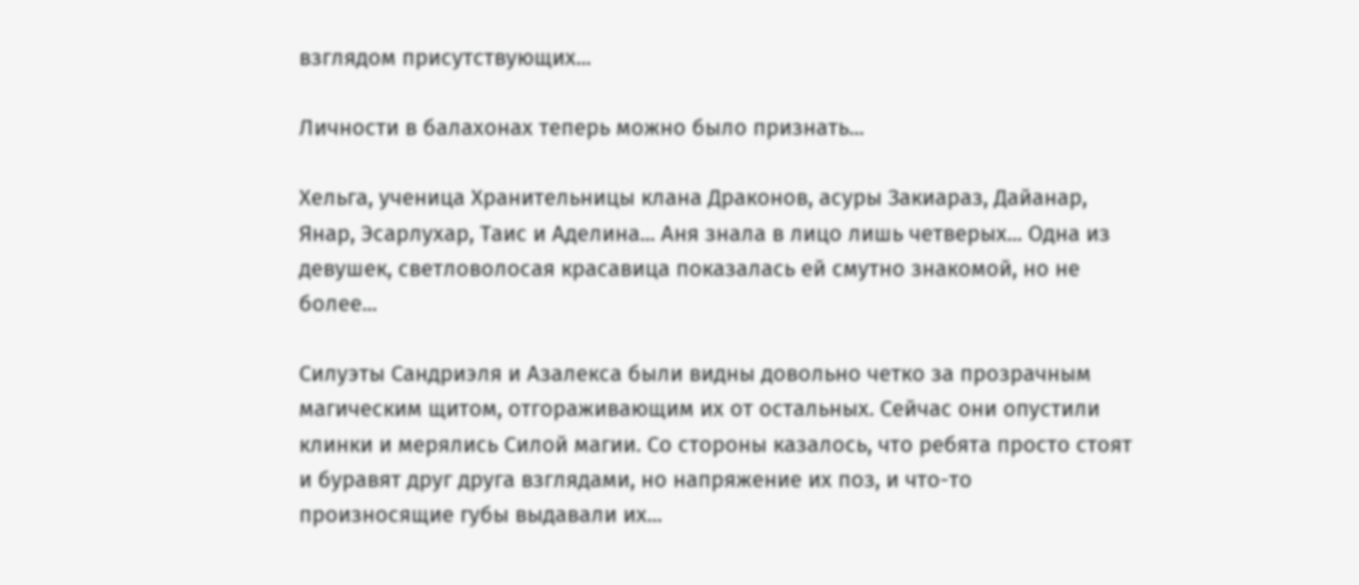взглядом присутствующих...

Личности в балахонах теперь можно было признать...

Хельга, ученица Хранительницы клана Драконов, асуры Закиараз, Дайанар, Янар, Эсарлухар, Таис и Аделина... Аня знала в лицо лишь четверых... Одна из девушек, светловолосая красавица показалась ей смутно знакомой, но не более...

Силуэты Сандриэля и Азалекса были видны довольно четко за прозрачным магическим щитом, отгораживающим их от остальных. Сейчас они опустили клинки и мерялись Силой магии. Со стороны казалось, что ребята просто стоят и буравят друг друга взглядами, но напряжение их поз, и что-то произносящие губы выдавали их...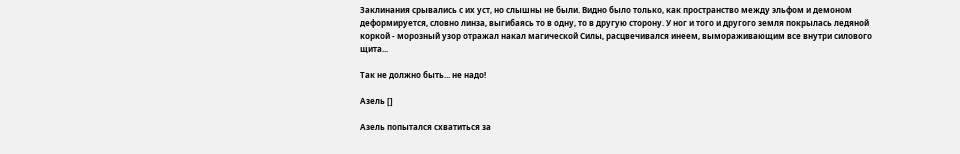Заклинания срывались с их уст, но слышны не были. Видно было только, как пространство между эльфом и демоном деформируется, словно линза, выгибаясь то в одну, то в другую сторону. У ног и того и другого земля покрылась ледяной коркой - морозный узор отражал накал магической Силы, расцвечивался инеем, вымораживающим все внутри силового щита...

Так не должно быть... не надо!

Азель []

Азель попытался схватиться за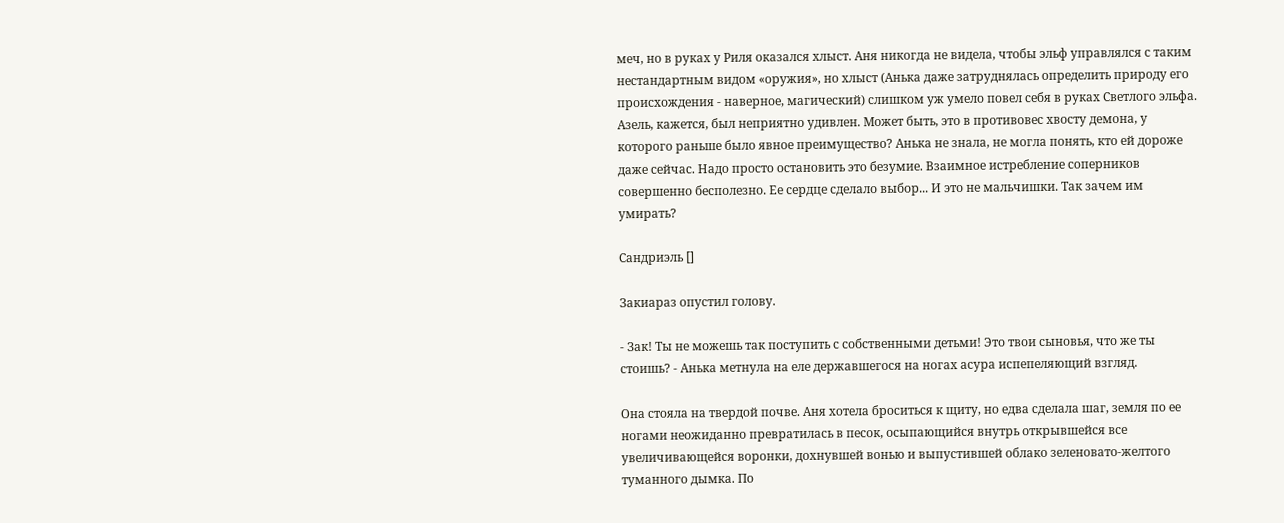меч, но в руках у Риля оказался хлыст. Аня никогда не видела, чтобы эльф управлялся с таким нестандартным видом «оружия», но хлыст (Анька даже затруднялась определить природу его происхождения - наверное, магический) слишком уж умело повел себя в руках Светлого эльфа. Азель, кажется, был неприятно удивлен. Может быть, это в противовес хвосту демона, у которого раньше было явное преимущество? Анька не знала, не могла понять, кто ей дороже даже сейчас. Надо просто остановить это безумие. Взаимное истребление соперников совершенно бесполезно. Ее сердце сделало выбор... И это не мальчишки. Так зачем им умирать?

Сандриэль []

Закиараз опустил голову.

- Зак! Ты не можешь так поступить с собственными детьми! Это твои сыновья, что же ты стоишь? - Анька метнула на еле державшегося на ногах асура испепеляющий взгляд.

Она стояла на твердой почве. Аня хотела броситься к щиту, но едва сделала шаг, земля по ее ногами неожиданно превратилась в песок, осыпающийся внутрь открывшейся все увеличивающейся воронки, дохнувшей вонью и выпустившей облако зеленовато-желтого туманного дымка. По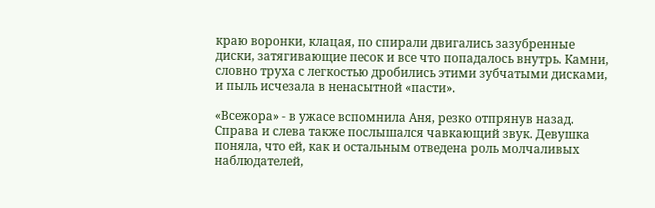краю воронки, клацая, по спирали двигались зазубренные диски, затягивающие песок и все что попадалось внутрь. Камни, словно труха с легкостью дробились этими зубчатыми дисками, и пыль исчезала в ненасытной «пасти».

«Всежора» - в ужасе вспомнила Аня, резко отпрянув назад. Справа и слева также послышался чавкающий звук. Девушка поняла, что ей, как и остальным отведена роль молчаливых наблюдателей,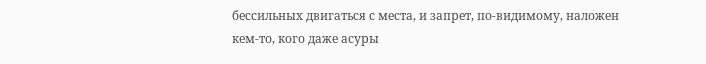бессильных двигаться с места, и запрет, по-видимому, наложен кем-то, кого даже асуры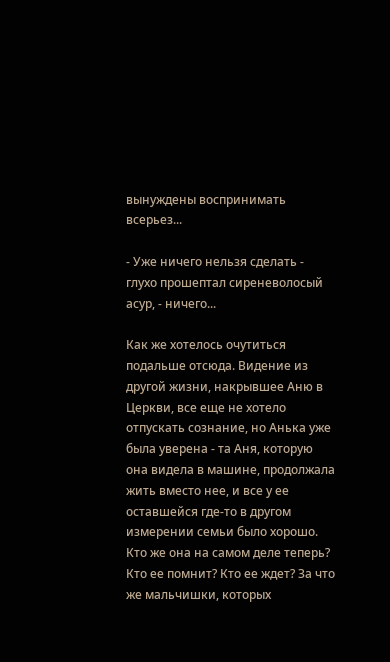вынуждены воспринимать всерьез...

- Уже ничего нельзя сделать - глухо прошептал сиреневолосый асур, - ничего...

Как же хотелось очутиться подальше отсюда. Видение из другой жизни, накрывшее Аню в Церкви, все еще не хотело отпускать сознание, но Анька уже была уверена - та Аня, которую она видела в машине, продолжала жить вместо нее, и все у ее оставшейся где-то в другом измерении семьи было хорошо. Кто же она на самом деле теперь? Кто ее помнит? Кто ее ждет? За что же мальчишки, которых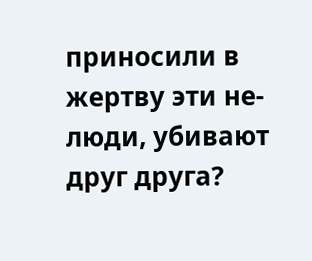приносили в жертву эти не-люди, убивают друг друга?